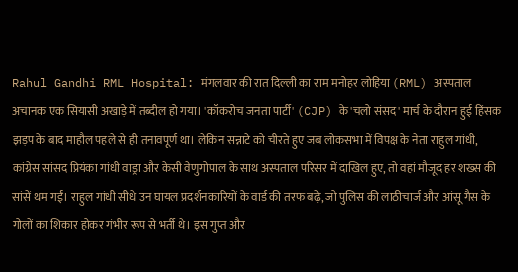Rahul Gandhi RML Hospital: मंगलवार की रात दिल्ली का राम मनोहर लोहिया (RML) अस्पताल अचानक एक सियासी अखाड़े में तब्दील हो गया। 'कॉकरोच जनता पार्टी' (CJP) के 'चलो संसद' मार्च के दौरान हुई हिंसक झड़प के बाद माहौल पहले से ही तनावपूर्ण था। लेकिन सन्नाटे को चीरते हुए जब लोकसभा में विपक्ष के नेता राहुल गांधी, कांग्रेस सांसद प्रियंका गांधी वाड्रा और केसी वेणुगोपाल के साथ अस्पताल परिसर में दाखिल हुए, तो वहां मौजूद हर शख्स की सांसें थम गईं। राहुल गांधी सीधे उन घायल प्रदर्शनकारियों के वार्ड की तरफ बढ़े, जो पुलिस की लाठीचार्ज और आंसू गैस के गोलों का शिकार होकर गंभीर रूप से भर्ती थे। इस गुप्त और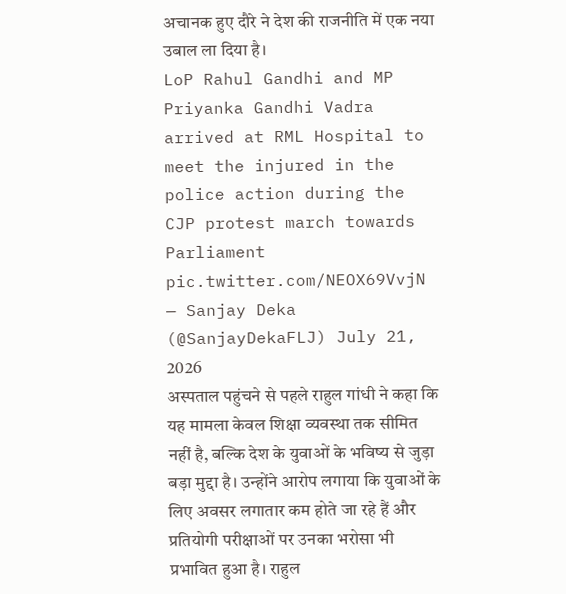अचानक हुए दौरे ने देश की राजनीति में एक नया उबाल ला दिया है।
LoP Rahul Gandhi and MP Priyanka Gandhi Vadra arrived at RML Hospital to meet the injured in the police action during the CJP protest march towards Parliament pic.twitter.com/NEOX69VvjN
— Sanjay Deka (@SanjayDekaFLJ) July 21, 2026
अस्पताल पहुंचने से पहले राहुल गांधी ने कहा कि यह मामला केवल शिक्षा व्यवस्था तक सीमित नहीं है, बल्कि देश के युवाओं के भविष्य से जुड़ा बड़ा मुद्दा है। उन्होंने आरोप लगाया कि युवाओं के लिए अवसर लगातार कम होते जा रहे हैं और प्रतियोगी परीक्षाओं पर उनका भरोसा भी प्रभावित हुआ है। राहुल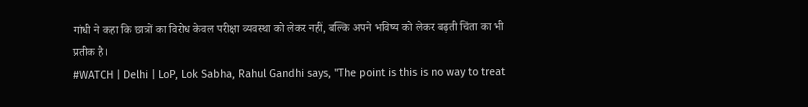गांधी ने कहा कि छात्रों का विरोध केवल परीक्षा व्यवस्था को लेकर नहीं, बल्कि अपने भविष्य को लेकर बढ़ती चिंता का भी प्रतीक है।
#WATCH | Delhi | LoP, Lok Sabha, Rahul Gandhi says, "The point is this is no way to treat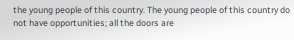the young people of this country. The young people of this country do not have opportunities; all the doors are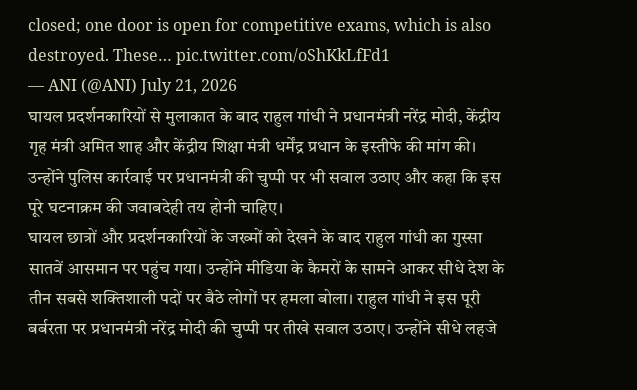closed; one door is open for competitive exams, which is also destroyed. These… pic.twitter.com/oShKkLfFd1
— ANI (@ANI) July 21, 2026
घायल प्रदर्शनकारियों से मुलाकात के बाद राहुल गांधी ने प्रधानमंत्री नरेंद्र मोदी, केंद्रीय गृह मंत्री अमित शाह और केंद्रीय शिक्षा मंत्री धर्मेंद्र प्रधान के इस्तीफे की मांग की। उन्होंने पुलिस कार्रवाई पर प्रधानमंत्री की चुप्पी पर भी सवाल उठाए और कहा कि इस पूरे घटनाक्रम की जवाबदेही तय होनी चाहिए।
घायल छात्रों और प्रदर्शनकारियों के जख्मों को देखने के बाद राहुल गांधी का गुस्सा सातवें आसमान पर पहुंच गया। उन्होंने मीडिया के कैमरों के सामने आकर सीधे देश के तीन सबसे शक्तिशाली पदों पर बैठे लोगों पर हमला बोला। राहुल गांधी ने इस पूरी बर्बरता पर प्रधानमंत्री नरेंद्र मोदी की चुप्पी पर तीखे सवाल उठाए। उन्होंने सीधे लहजे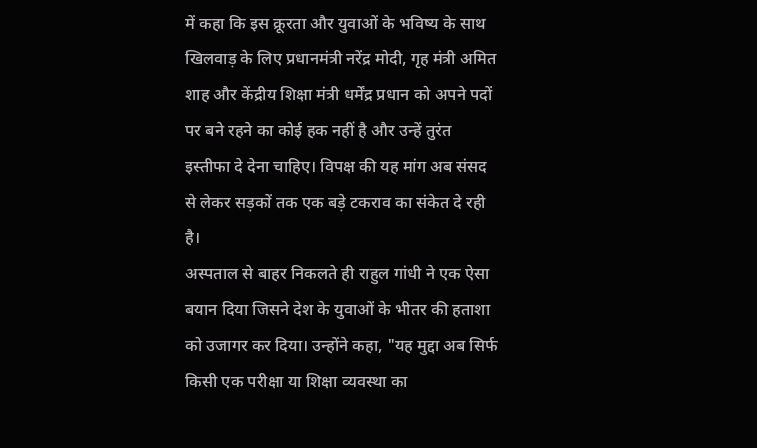में कहा कि इस क्रूरता और युवाओं के भविष्य के साथ खिलवाड़ के लिए प्रधानमंत्री नरेंद्र मोदी, गृह मंत्री अमित शाह और केंद्रीय शिक्षा मंत्री धर्मेंद्र प्रधान को अपने पदों पर बने रहने का कोई हक नहीं है और उन्हें तुरंत इस्तीफा दे देना चाहिए। विपक्ष की यह मांग अब संसद से लेकर सड़कों तक एक बड़े टकराव का संकेत दे रही है।
अस्पताल से बाहर निकलते ही राहुल गांधी ने एक ऐसा बयान दिया जिसने देश के युवाओं के भीतर की हताशा को उजागर कर दिया। उन्होंने कहा, "यह मुद्दा अब सिर्फ किसी एक परीक्षा या शिक्षा व्यवस्था का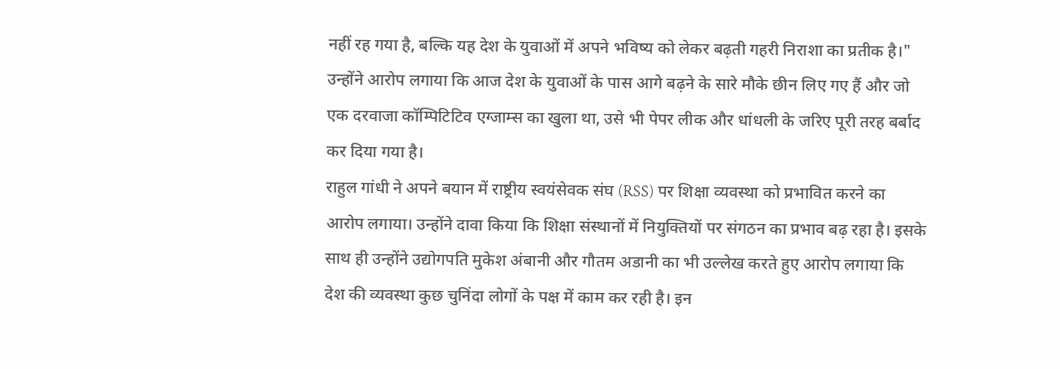नहीं रह गया है, बल्कि यह देश के युवाओं में अपने भविष्य को लेकर बढ़ती गहरी निराशा का प्रतीक है।" उन्होंने आरोप लगाया कि आज देश के युवाओं के पास आगे बढ़ने के सारे मौके छीन लिए गए हैं और जो एक दरवाजा कॉम्पिटिटिव एग्जाम्स का खुला था, उसे भी पेपर लीक और धांधली के जरिए पूरी तरह बर्बाद कर दिया गया है।
राहुल गांधी ने अपने बयान में राष्ट्रीय स्वयंसेवक संघ (RSS) पर शिक्षा व्यवस्था को प्रभावित करने का आरोप लगाया। उन्होंने दावा किया कि शिक्षा संस्थानों में नियुक्तियों पर संगठन का प्रभाव बढ़ रहा है। इसके साथ ही उन्होंने उद्योगपति मुकेश अंबानी और गौतम अडानी का भी उल्लेख करते हुए आरोप लगाया कि देश की व्यवस्था कुछ चुनिंदा लोगों के पक्ष में काम कर रही है। इन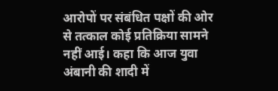आरोपों पर संबंधित पक्षों की ओर से तत्काल कोई प्रतिक्रिया सामने नहीं आई। कहा कि आज युवा अंबानी की शादी में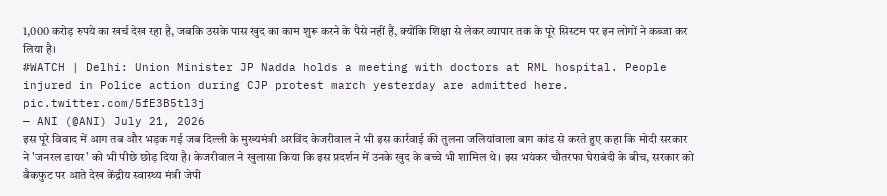1,000 करोड़ रुपये का खर्च देख रहा है, जबकि उसके पास खुद का काम शुरू करने के पैसे नहीं हैं, क्योंकि शिक्षा से लेकर व्यापार तक के पूरे सिस्टम पर इन लोगों ने कब्जा कर लिया है।
#WATCH | Delhi: Union Minister JP Nadda holds a meeting with doctors at RML hospital. People injured in Police action during CJP protest march yesterday are admitted here. pic.twitter.com/5fE3B5tl3j
— ANI (@ANI) July 21, 2026
इस पूरे विवाद में आग तब और भड़क गई जब दिल्ली के मुख्यमंत्री अरविंद केजरीवाल ने भी इस कार्रवाई की तुलना जलियांवाला बाग कांड से करते हुए कहा कि मोदी सरकार ने 'जनरल डायर' को भी पीछे छोड़ दिया है। केजरीवाल ने खुलासा किया कि इस प्रदर्शन में उनके खुद के बच्चे भी शामिल थे। इस भयंकर चौतरफा घेराबंदी के बीच, सरकार को बैकफुट पर आते देख केंद्रीय स्वास्थ्य मंत्री जेपी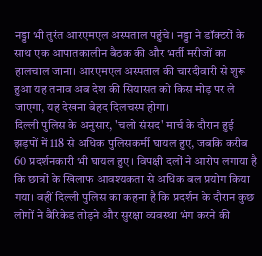नड्डा भी तुरंत आरएमएल अस्पताल पहुंचे। नड्डा ने डॉक्टरों के साथ एक आपातकालीन बैठक की और भर्ती मरीजों का हालचाल जाना। आरएमएल अस्पताल की चारदीवारी से शुरू हुआ यह तनाव अब देश की सियासत को किस मोड़ पर ले जाएगा, यह देखना बेहद दिलचस्प होगा।
दिल्ली पुलिस के अनुसार, 'चलो संसद' मार्च के दौरान हुई झड़पों में 118 से अधिक पुलिसकर्मी घायल हुए, जबकि करीब 60 प्रदर्शनकारी भी घायल हुए। विपक्षी दलों ने आरोप लगाया है कि छात्रों के खिलाफ आवश्यकता से अधिक बल प्रयोग किया गया। वहीं दिल्ली पुलिस का कहना है कि प्रदर्शन के दौरान कुछ लोगों ने बैरिकेड तोड़ने और सुरक्षा व्यवस्था भंग करने की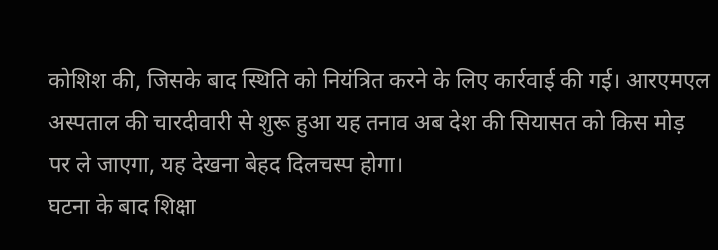कोशिश की, जिसके बाद स्थिति को नियंत्रित करने के लिए कार्रवाई की गई। आरएमएल अस्पताल की चारदीवारी से शुरू हुआ यह तनाव अब देश की सियासत को किस मोड़ पर ले जाएगा, यह देखना बेहद दिलचस्प होगा।
घटना के बाद शिक्षा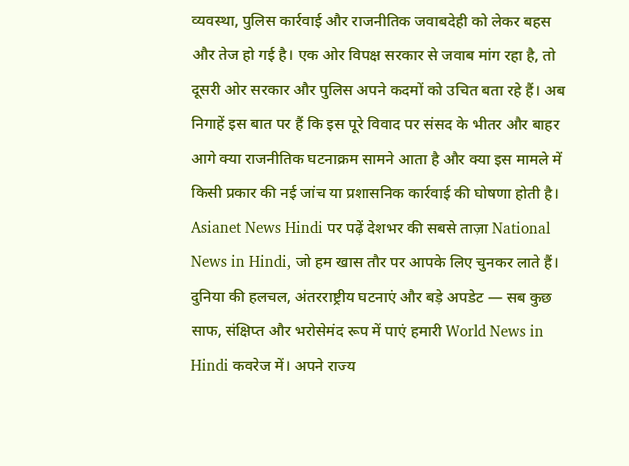व्यवस्था, पुलिस कार्रवाई और राजनीतिक जवाबदेही को लेकर बहस और तेज हो गई है। एक ओर विपक्ष सरकार से जवाब मांग रहा है, तो दूसरी ओर सरकार और पुलिस अपने कदमों को उचित बता रहे हैं। अब निगाहें इस बात पर हैं कि इस पूरे विवाद पर संसद के भीतर और बाहर आगे क्या राजनीतिक घटनाक्रम सामने आता है और क्या इस मामले में किसी प्रकार की नई जांच या प्रशासनिक कार्रवाई की घोषणा होती है।
Asianet News Hindi पर पढ़ें देशभर की सबसे ताज़ा National News in Hindi, जो हम खास तौर पर आपके लिए चुनकर लाते हैं। दुनिया की हलचल, अंतरराष्ट्रीय घटनाएं और बड़े अपडेट — सब कुछ साफ, संक्षिप्त और भरोसेमंद रूप में पाएं हमारी World News in Hindi कवरेज में। अपने राज्य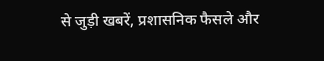से जुड़ी खबरें, प्रशासनिक फैसले और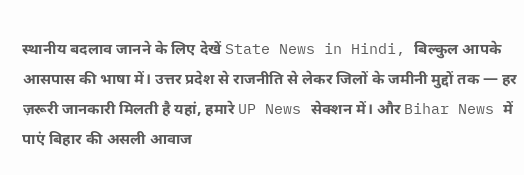स्थानीय बदलाव जानने के लिए देखें State News in Hindi, बिल्कुल आपके आसपास की भाषा में। उत्तर प्रदेश से राजनीति से लेकर जिलों के जमीनी मुद्दों तक — हर ज़रूरी जानकारी मिलती है यहां, हमारे UP News सेक्शन में। और Bihar News में पाएं बिहार की असली आवाज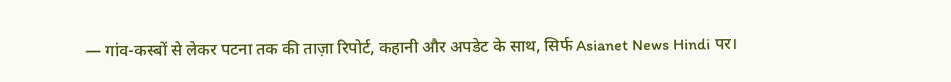— गांव-कस्बों से लेकर पटना तक की ताज़ा रिपोर्ट, कहानी और अपडेट के साथ, सिर्फ Asianet News Hindi पर।